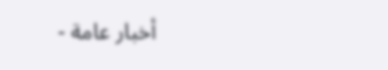أخبار عامة -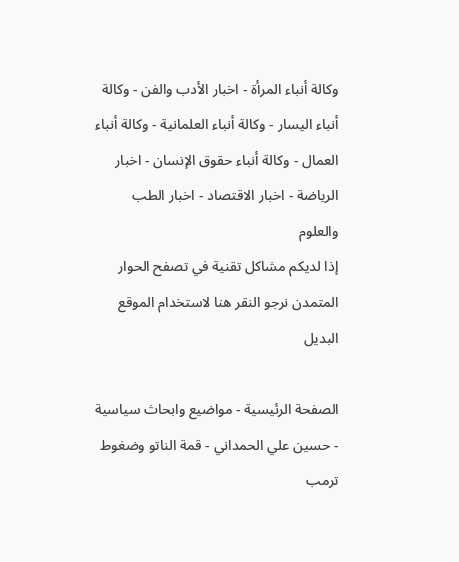وكالة أنباء المرأة - اخبار الأدب والفن - وكالة أنباء اليسار - وكالة أنباء العلمانية - وكالة أنباء العمال - وكالة أنباء حقوق الإنسان - اخبار الرياضة - اخبار الاقتصاد - اخبار الطب والعلوم
إذا لديكم مشاكل تقنية في تصفح الحوار المتمدن نرجو النقر هنا لاستخدام الموقع البديل

الصفحة الرئيسية - مواضيع وابحاث سياسية - حسين علي الحمداني - قمة الناتو وضغوط ترمب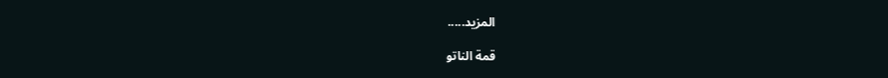المزيد.....

قمة الناتو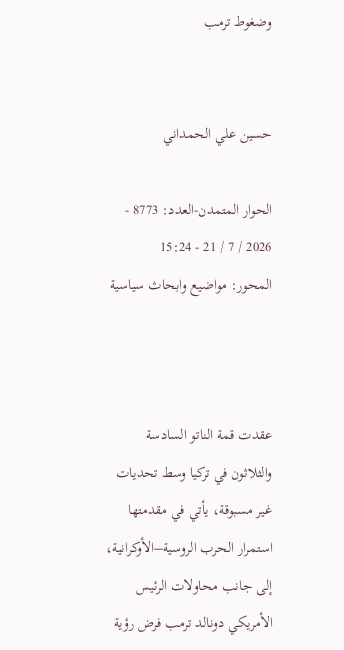وضغوط ترمب


حسين علي الحمداني

الحوار المتمدن-العدد: 8773 - 2026 / 7 / 21 - 15:24
المحور: مواضيع وابحاث سياسية



عقدت قمة الناتو السادسة والثلاثون في تركيا وسط تحديات غير مسبوقة، يأتي في مقدمتها استمرار الحرب الروسية–الأوكرانية، إلى جانب محاولات الرئيس الأمريكي دونالد ترمب فرض رؤية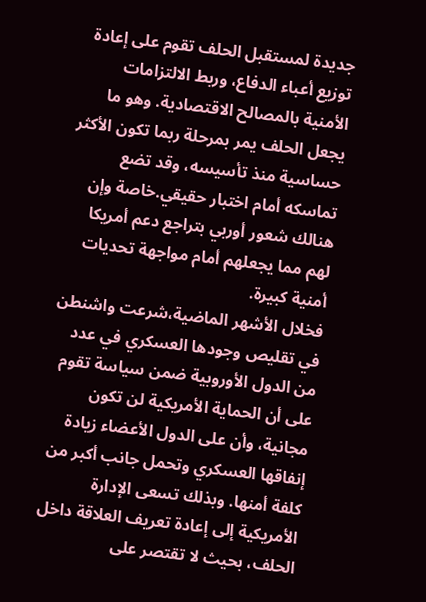جديدة لمستقبل الحلف تقوم على إعادة توزيع أعباء الدفاع، وربط الالتزامات الأمنية بالمصالح الاقتصادية. وهو ما يجعل الحلف يمر بمرحلة ربما تكون الأكثر حساسية منذ تأسيسه، وقد تضع تماسكه أمام اختبار حقيقي.خاصة وإن هنالك شعور أوربي بتراجع دعم أمريكا لهم مما يجعلهم أمام مواجهة تحديات أمنية كبيرة.
فخلال الأشهر الماضية،شرعت واشنطن في تقليص وجودها العسكري في عدد من الدول الأوروبية ضمن سياسة تقوم على أن الحماية الأمريكية لن تكون مجانية، وأن على الدول الأعضاء زيادة إنفاقها العسكري وتحمل جانب أكبر من كلفة أمنها. وبذلك تسعى الإدارة الأمريكية إلى إعادة تعريف العلاقة داخل الحلف، بحيث لا تقتصر على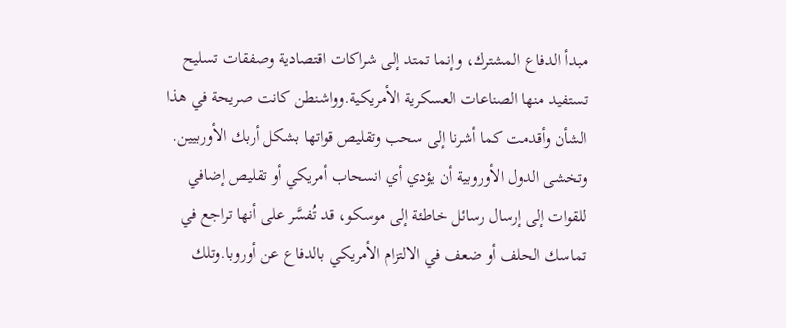مبدأ الدفاع المشترك، وإنما تمتد إلى شراكات اقتصادية وصفقات تسليح تستفيد منها الصناعات العسكرية الأمريكية.وواشنطن كانت صريحة في هذا الشأن وأقدمت كما أشرنا إلى سحب وتقليص قواتها بشكل أربك الأوربيين.
وتخشى الدول الأوروبية أن يؤدي أي انسحاب أمريكي أو تقليص إضافي للقوات إلى إرسال رسائل خاطئة إلى موسكو، قد تُفسَّر على أنها تراجع في تماسك الحلف أو ضعف في الالتزام الأمريكي بالدفاع عن أوروبا.وتلك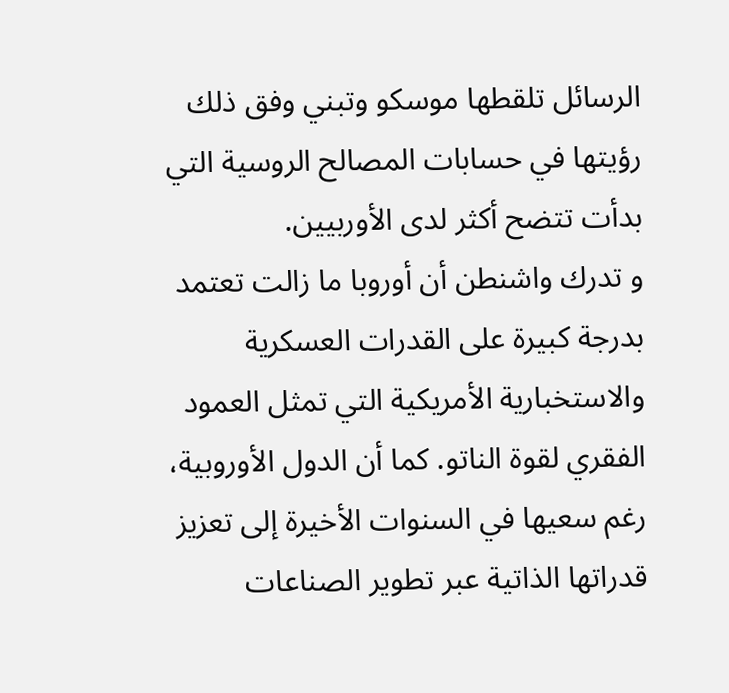الرسائل تلقطها موسكو وتبني وفق ذلك رؤيتها في حسابات المصالح الروسية التي بدأت تتضح أكثر لدى الأوربيين.
و تدرك واشنطن أن أوروبا ما زالت تعتمد بدرجة كبيرة على القدرات العسكرية والاستخبارية الأمريكية التي تمثل العمود الفقري لقوة الناتو. كما أن الدول الأوروبية، رغم سعيها في السنوات الأخيرة إلى تعزيز قدراتها الذاتية عبر تطوير الصناعات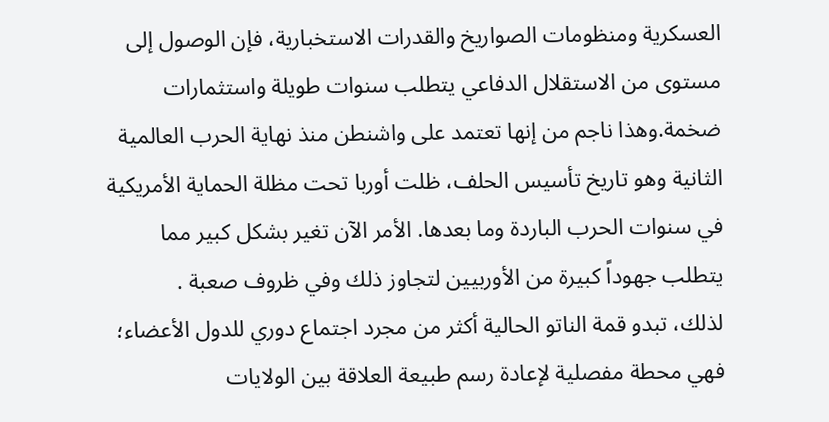العسكرية ومنظومات الصواريخ والقدرات الاستخبارية، فإن الوصول إلى مستوى من الاستقلال الدفاعي يتطلب سنوات طويلة واستثمارات ضخمة.وهذا ناجم من إنها تعتمد على واشنطن منذ نهاية الحرب العالمية الثانية وهو تاريخ تأسيس الحلف، ظلت أوربا تحت مظلة الحماية الأمريكية في سنوات الحرب الباردة وما بعدها. الأمر الآن تغير بشكل كبير مما يتطلب جهوداً كبيرة من الأوربيين لتجاوز ذلك وفي ظروف صعبة .
لذلك، تبدو قمة الناتو الحالية أكثر من مجرد اجتماع دوري للدول الأعضاء؛ فهي محطة مفصلية لإعادة رسم طبيعة العلاقة بين الولايات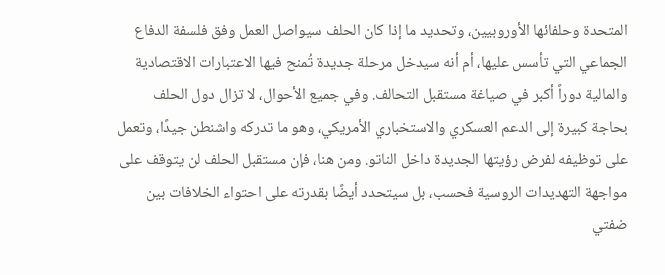المتحدة وحلفائها الأوروبيين، وتحديد ما إذا كان الحلف سيواصل العمل وفق فلسفة الدفاع الجماعي التي تأسس عليها، أم أنه سيدخل مرحلة جديدة تُمنح فيها الاعتبارات الاقتصادية والمالية دوراً أكبر في صياغة مستقبل التحالف. وفي جميع الأحوال، لا تزال دول الحلف بحاجة كبيرة إلى الدعم العسكري والاستخباري الأمريكي، وهو ما تدركه واشنطن جيدًا، وتعمل على توظيفه لفرض رؤيتها الجديدة داخل الناتو. ومن هنا، فإن مستقبل الحلف لن يتوقف على مواجهة التهديدات الروسية فحسب، بل سيتحدد أيضًا بقدرته على احتواء الخلافات بين ضفتي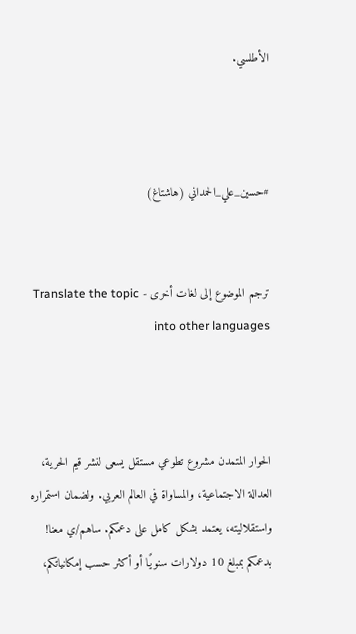الأطلسي.



#حسين_علي_الحمداني (هاشتاغ)


ترجم الموضوع إلى لغات أخرى - Translate the topic into other languages



الحوار المتمدن مشروع تطوعي مستقل يسعى لنشر قيم الحرية، العدالة الاجتماعية، والمساواة في العالم العربي. ولضمان استمراره واستقلاليته، يعتمد بشكل كامل على دعمكم. ساهم/ي معنا! بدعمكم بمبلغ 10 دولارات سنويًا أو أكثر حسب إمكانياتكم،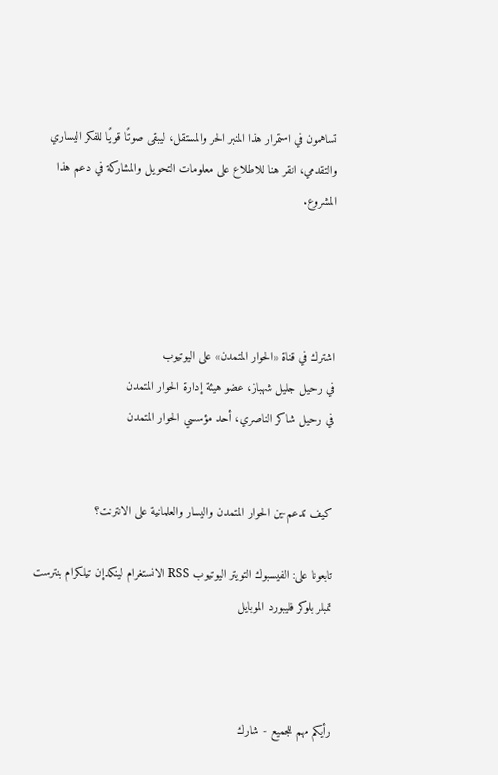تساهمون في استمرار هذا المنبر الحر والمستقل، ليبقى صوتًا قويًا للفكر اليساري والتقدمي، انقر هنا للاطلاع على معلومات التحويل والمشاركة في دعم هذا المشروع.




اشترك في قناة «الحوار المتمدن» على اليوتيوب
في رحيل جليل شهباز، عضو هيئة إدارة الحوار المتمدن
في رحيل شاكر الناصري، أحد مؤسسي الحوار المتمدن


كيف تدعم-ين الحوار المتمدن واليسار والعلمانية على الانترنت؟

تابعونا على: الفيسبوك التويتر اليوتيوب RSS الانستغرام لينكدإن تيلكرام بنترست تمبلر بلوكر فليبورد الموبايل



رأيكم مهم للجميع - شارك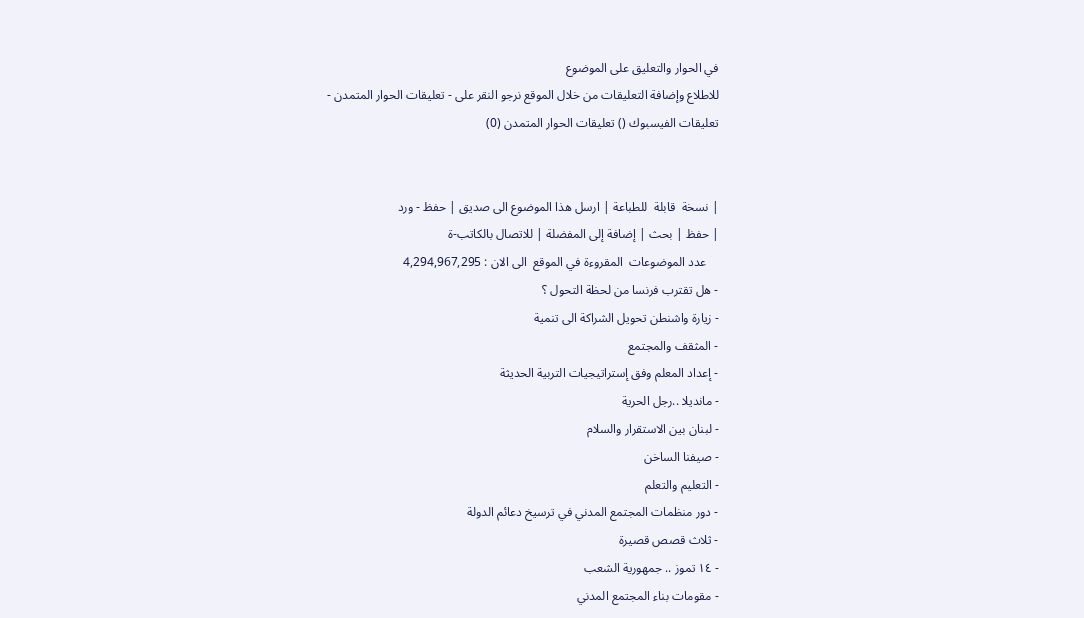في الحوار والتعليق على الموضوع
للاطلاع وإضافة التعليقات من خلال الموقع نرجو النقر على - تعليقات الحوار المتمدن -
تعليقات الفيسبوك () تعليقات الحوار المتمدن (0)


| نسخة  قابلة  للطباعة | ارسل هذا الموضوع الى صديق | حفظ - ورد
| حفظ | بحث | إضافة إلى المفضلة | للاتصال بالكاتب-ة
    عدد الموضوعات  المقروءة في الموقع  الى الان : 4,294,967,295
- هل تقترب فرنسا من لحظة التحول ؟
- زيارة واشنطن تحويل الشراكة الى تنمية
- المثقف والمجتمع
- إعداد المعلم وفق إستراتيجيات التربية الحديثة
- مانديلا ..رجل الحرية
- لبنان بين الاستقرار والسلام
- صيفنا الساخن
- التعليم والتعلم
- دور منظمات المجتمع المدني في ترسيخ دعائم الدولة
- ثلاث قصص قصيرة
- ١٤ تموز .. جمهورية الشعب
- مقومات بناء المجتمع المدني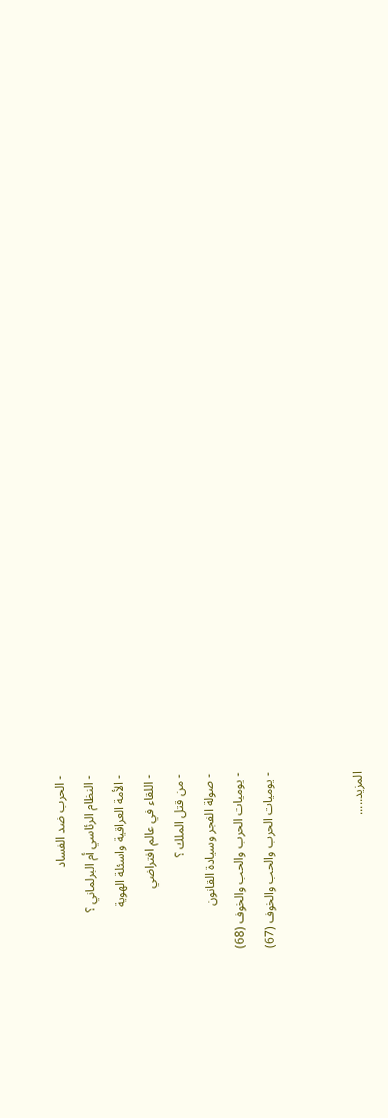- الحرب ضد الفساد
- النظام الرئاسي أم البرلماني ؟
- الأمة العراقية واسئلة الهوية
- اللقاء في عالم افتراضي
- من قتل الملك ؟
- صولة الفجر وسيادة القانون
- يوميات الحرب والحب والخوف (68)
- يوميات الحرب والحب والخوف (67)


المزيد.....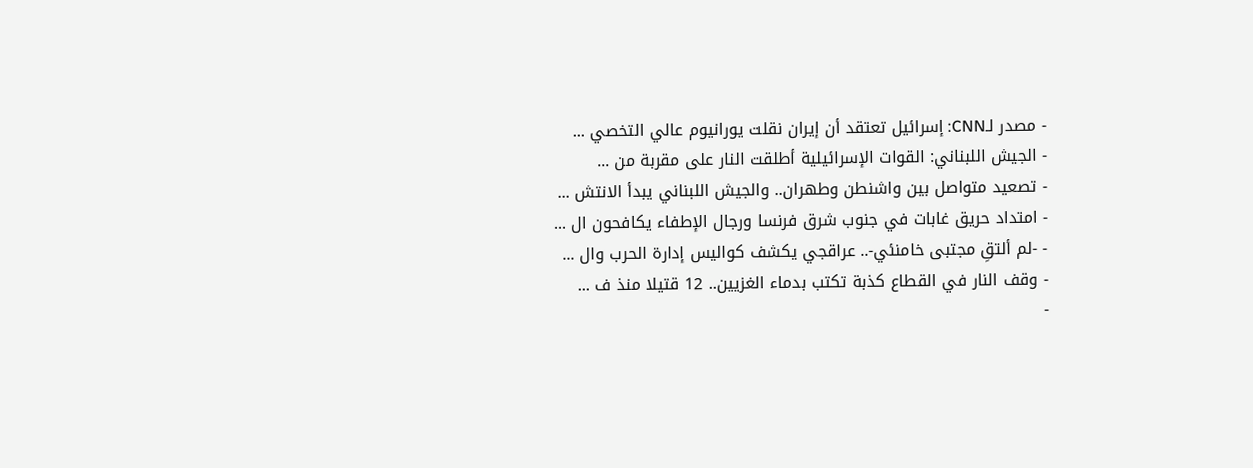- مصدر لـCNN: إسرائيل تعتقد أن إيران نقلت يورانيوم عالي التخصي ...
- الجيش اللبناني: القوات الإسرائيلية أطلقت النار على مقربة من ...
- تصعيد متواصل بين واشنطن وطهران.. والجيش اللبناني يبدأ الانتش ...
- امتداد حريق غابات في جنوب شرق فرنسا ورجال الإطفاء يكافحون ال ...
- -لم ألتقِ مجتبى خامنئي-.. عراقجي يكشف كواليس إدارة الحرب وال ...
- وقف النار في القطاع كذبة تكتب بدماء الغزيين.. 12 قتيلا منذ ف ...
-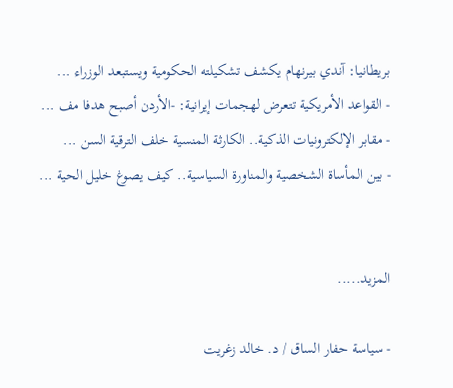بريطانيا: آندي بيرنهام يكشف تشكيلته الحكومية ويستبعد الوزراء ...
- القواعد الأمريكية تتعرض لهجمات إيرانية: -الأردن أصبح هدفا مف ...
- مقابر الإلكترونيات الذكية.. الكارثة المنسية خلف الترقية السن ...
- بين المأساة الشخصية والمناورة السياسية.. كيف يصوغ خليل الحية ...


المزيد.....

- سياسة حفار الساق / د. خالد زغريت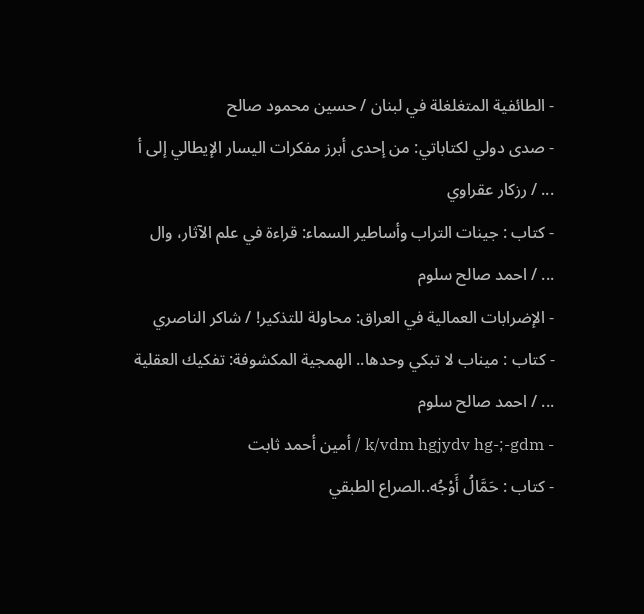- الطائفية المتغلغلة في لبنان / حسين محمود صالح
- صدى دولي لكتاباتي: من إحدى أبرز مفكرات اليسار الإيطالي إلى أ ... / رزكار عقراوي
- كتاب : جينات التراب وأساطير السماء: قراءة في علم الآثار، وال ... / احمد صالح سلوم
- الإضرابات العمالية في العراق: محاولة للتذكير! / شاكر الناصري
- كتاب : ميناب لا تبكي وحدها.. الهمجية المكشوفة: تفكيك العقلية ... / احمد صالح سلوم
- k/vdm hgjydv hg-;-gdm / أمين أحمد ثابت
- كتاب : حَمَّالُ أَوْجُه..الصراع الطبقي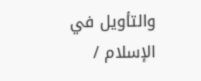والتأويل في الإسلام /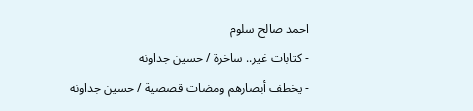احمد صالح سلوم
- كتابات غير.. ساخرة / حسين جداونه
- يخطف أبصارهم ومضات قصصية / حسين جداونه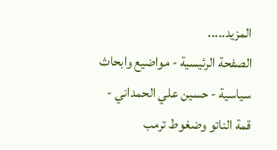المزيد.....
الصفحة الرئيسية - مواضيع وابحاث سياسية - حسين علي الحمداني - قمة الناتو وضغوط ترمب